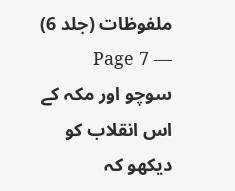ملفوظات (جلد 6) — Page 7
سوچو اور مکہ کے اس انقلاب کو دیکھو کہ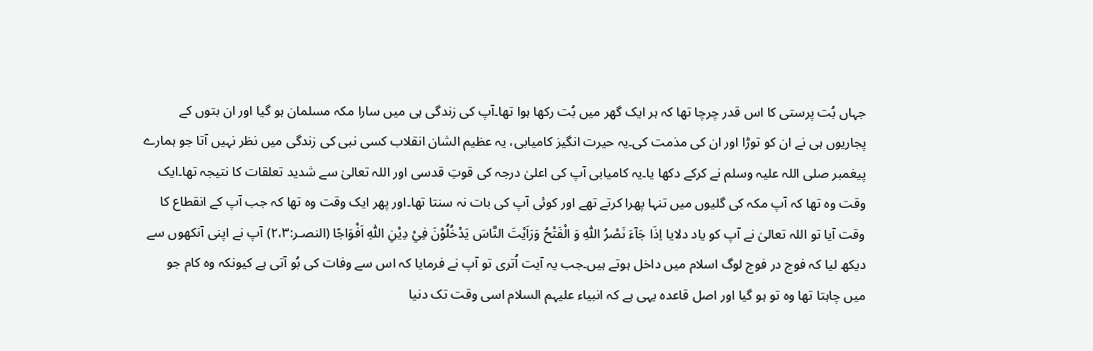جہاں بُت پرستی کا اس قدر چرچا تھا کہ ہر ایک گھر میں بُت رکھا ہوا تھا۔آپ کی زندگی ہی میں سارا مکہ مسلمان ہو گیا اور ان بتوں کے پجاریوں ہی نے ان کو توڑا اور ان کی مذمت کی۔یہ حیرت انگیز کامیابی، یہ عظیم الشان انقلاب کسی نبی کی زندگی میں نظر نہیں آتا جو ہمارے پیغمبر صلی اللہ علیہ وسلم نے کرکے دکھا یا۔یہ کامیابی آپ کی اعلیٰ درجہ کی قوتِ قدسی اور اللہ تعالیٰ سے شدید تعلقات کا نتیجہ تھا۔ایک وقت وہ تھا کہ آپ مکہ کی گلیوں میں تنہا پھرا کرتے تھے اور کوئی آپ کی بات نہ سنتا تھا۔اور پھر ایک وقت وہ تھا کہ جب آپ کے انقطاع کا وقت آیا تو اللہ تعالیٰ نے آپ کو یاد دلایا اِذَا جَآءَ نَصْرُ اللّٰهِ وَ الْفَتْحُ وَرَاَيْتَ النَّاسَ يَدْخُلُوْنَ فِيْ دِيْنِ اللّٰهِ اَفْوَاجًا (النصـر:۲،۳) آپ نے اپنی آنکھوں سے دیکھ لیا کہ فوج در فوج لوگ اسلام میں داخل ہوتے ہیں۔جب یہ آیت اُتری تو آپ نے فرمایا کہ اس سے وفات کی بُو آتی ہے کیونکہ وہ کام جو میں چاہتا تھا وہ تو ہو گیا اور اصل قاعدہ یہی ہے کہ انبیاء علیہم السلام اسی وقت تک دنیا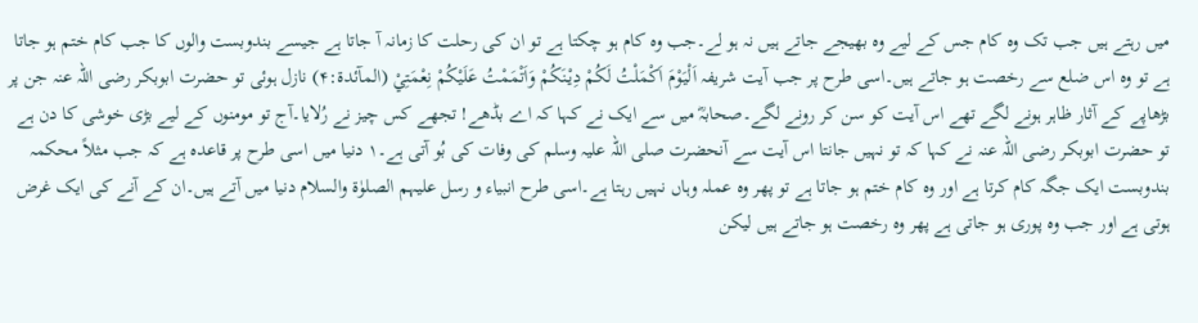میں رہتے ہیں جب تک وہ کام جس کے لیے وہ بھیجے جاتے ہیں نہ ہو لے۔جب وہ کام ہو چکتا ہے تو ان کی رحلت کا زمانہ آ جاتا ہے جیسے بندوبست والوں کا جب کام ختم ہو جاتا ہے تو وہ اس ضلع سے رخصت ہو جاتے ہیں۔اسی طرح پر جب آیت شریفہ اَلْيَوْمَ اَكْمَلْتُ لَكُمْ دِيْنَكُمْ وَاَتْمَمْتُ عَلَيْكُمْ نِعْمَتِيْ (المآئدۃ:۴) نازل ہوئی تو حضرت ابوبکر رضی اللہ عنہ جن پر بڑھاپے کے آثار ظاہر ہونے لگے تھے اس آیت کو سن کر رونے لگے۔صحابہؓ میں سے ایک نے کہا کہ اے بڈھے! تجھے کس چیز نے رُلایا۔آج تو مومنوں کے لیے بڑی خوشی کا دن ہے تو حضرت ابوبکر رضی اللہ عنہ نے کہا کہ تو نہیں جانتا اس آیت سے آنحضرت صلی اللہ علیہ وسلم کی وفات کی بُو آتی ہے۔۱ دنیا میں اسی طرح پر قاعدہ ہے کہ جب مثلاً محکمہ بندوبست ایک جگہ کام کرتا ہے اور وہ کام ختم ہو جاتا ہے تو پھر وہ عملہ وہاں نہیں رہتا ہے۔اسی طرح انبیاء و رسل علیہم الصلوٰۃ والسلام دنیا میں آتے ہیں۔ان کے آنے کی ایک غرض ہوتی ہے اور جب وہ پوری ہو جاتی ہے پھر وہ رخصت ہو جاتے ہیں لیکن